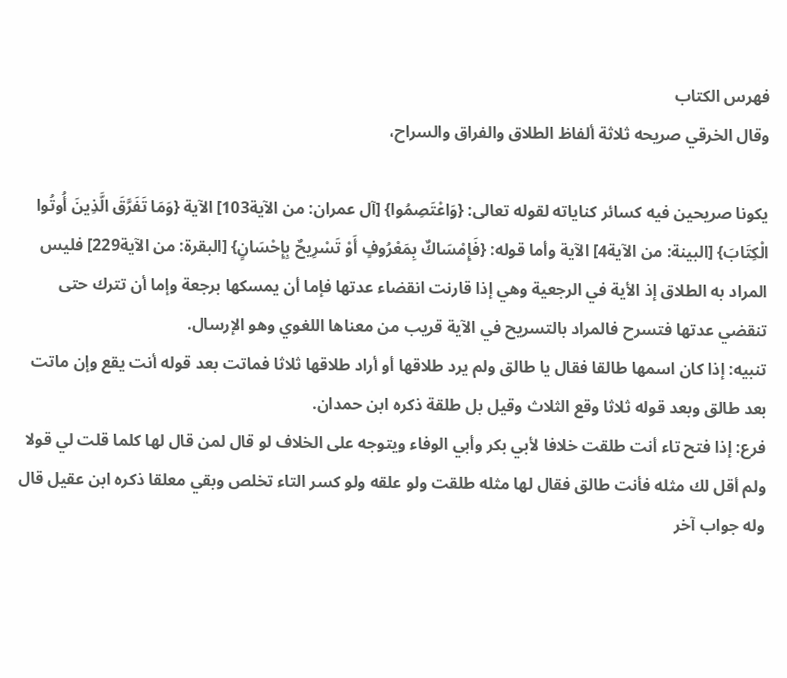فهرس الكتاب
وقال الخرقي صريحه ثلاثة ألفاظ الطلاق والفراق والسراح،

يكونا صريحين فيه كسائر كناياته لقوله تعالى: {وَاعْتَصِمُوا} [آل عمران: من الآية103] الآية {وَمَا تَفَرَّقَ الَّذِينَ أُوتُوا الْكِتَابَ} [البينة: من الآية4] الآية وأما قوله: {فَإِمْسَاكٌ بِمَعْرُوفٍ أَوْ تَسْرِيحٌ بِإِحْسَانٍ} [البقرة: من الآية229] فليس المراد به الطلاق إذ الأية في الرجعية وهي إذا قارنت انقضاء عدتها فإما أن يمسكها برجعة وإما أن تترك حتى تنقضي عدتها فتسرح فالمراد بالتسريح في الآية قريب من معناها اللغوي وهو الإرسال.
تنبيه: إذا كان اسمها طالقا فقال يا طالق ولم يرد طلاقها أو أراد طلاقها ثلاثا فماتت بعد قوله أنت يقع وإن ماتت بعد طالق وبعد قوله ثلاثا وقع الثلاث وقيل بل طلقة ذكره ابن حمدان.
فرع: إذا فتح تاء أنت طلقت خلافا لأبي بكر وأبي الوفاء ويتوجه على الخلاف لو قال لمن قال لها كلما قلت لي قولا ولم أقل لك مثله فأنت طالق فقال لها مثله طلقت ولو علقه ولو كسر التاء تخلص وبقي معلقا ذكره ابن عقيل قال وله جواب آخر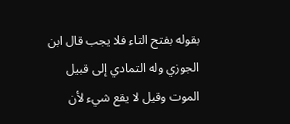بقوله بفتح التاء فلا يجب قال ابن الجوزي وله التمادي إلى قبيل الموت وقيل لا يقع شيء لأن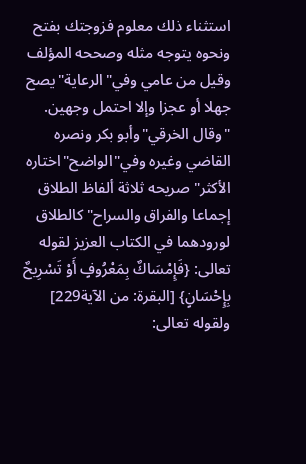استثناء ذلك معلوم فزوجتك بفتح ونحوه يتوجه مثله وصححه المؤلف وقيل من عامي وفي"الرعاية"يصح جهلا أو عجزا وإلا احتمل وجهين.
"وقال الخرقي"وأبو بكر ونصره القاضي وغيره وفي"الواضح"اختاره الأكثر"صريحه ثلاثة ألفاظ الطلاق إجماعا والفراق والسراح"كالطلاق لورودهما في الكتاب العزيز لقوله تعالى: {فَإِمْسَاكٌ بِمَعْرُوفٍ أَوْ تَسْرِيحٌ بِإِحْسَانٍ} [البقرة: من الآية229] ولقوله تعالى: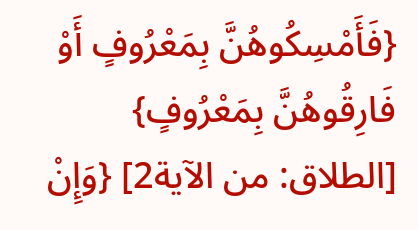{فَأَمْسِكُوهُنَّ بِمَعْرُوفٍ أَوْ فَارِقُوهُنَّ بِمَعْرُوفٍ} [الطلاق: من الآية2] {وَإِنْ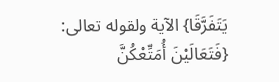يَتَفَرَّقَا} الآية ولقوله تعالى: {فَتَعَالَيْنَ أُمَتِّعْكُنَّ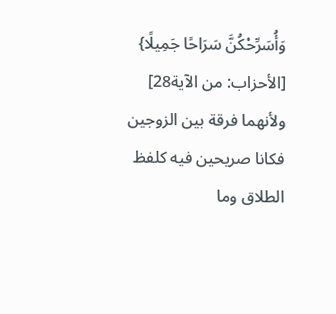وَأُسَرِّحْكُنَّ سَرَاحًا جَمِيلًا} [الأحزاب: من الآية28] ولأنهما فرقة بين الزوجين فكانا صريحين فيه كلفظ الطلاق وما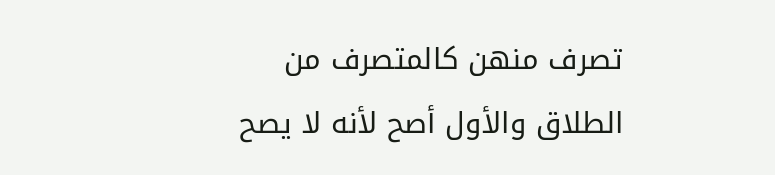تصرف منهن كالمتصرف من الطلاق والأول أصح لأنه لا يصح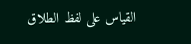القياس على لفظ الطلاق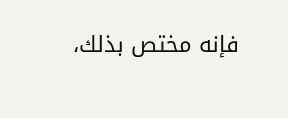فإنه مختص بذلك،